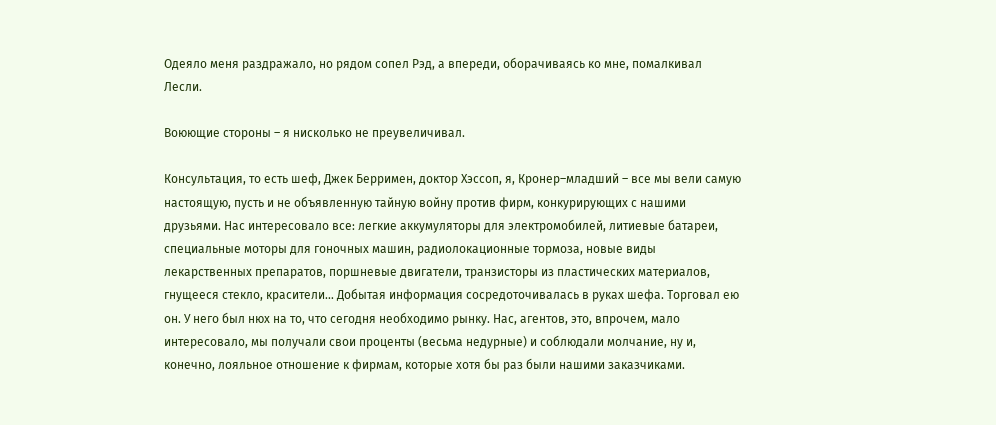Одеяло меня раздражало, но рядом сопел Рэд, а впереди, оборачиваясь ко мне, помалкивал Лесли.

Воюющие стороны – я нисколько не преувеличивал.

Консультация, то есть шеф, Джек Берримен, доктор Хэссоп, я, Кронер–младший – все мы вели самую настоящую, пусть и не объявленную тайную войну против фирм, конкурирующих с нашими друзьями. Нас интересовало все: легкие аккумуляторы для электромобилей, литиевые батареи, специальные моторы для гоночных машин, радиолокационные тормоза, новые виды лекарственных препаратов, поршневые двигатели, транзисторы из пластических материалов, гнущееся стекло, красители… Добытая информация сосредоточивалась в руках шефа. Торговал ею он. У него был нюх на то, что сегодня необходимо рынку. Нас, агентов, это, впрочем, мало интересовало, мы получали свои проценты (весьма недурные) и соблюдали молчание, ну и, конечно, лояльное отношение к фирмам, которые хотя бы раз были нашими заказчиками.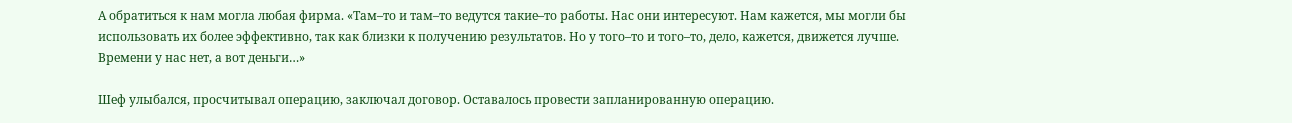А обратиться к нам могла любая фирма. «Там–то и там–то ведутся такие–то работы. Нас они интересуют. Нам кажется, мы могли бы использовать их более эффективно, так как близки к получению результатов. Но у того–то и того–то, дело, кажется, движется лучше. Времени у нас нет, а вот деньги…»

Шеф улыбался, просчитывал операцию, заключал договор. Оставалось провести запланированную операцию.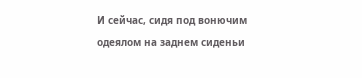И сейчас, сидя под вонючим одеялом на заднем сиденьи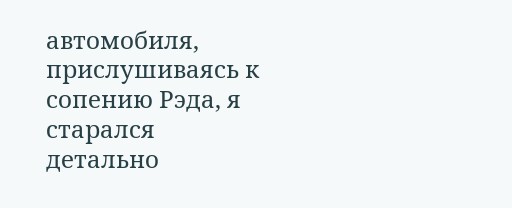автомобиля, прислушиваясь к сопению Рэда, я старался детально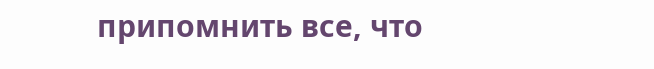припомнить все, что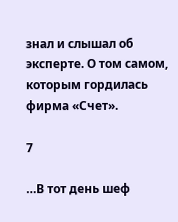знал и слышал об эксперте. О том самом, которым гордилась фирма «Счет».

7

…В тот день шеф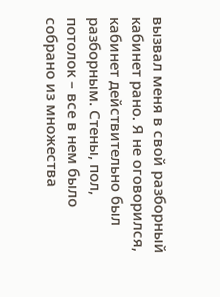вызвал меня в свой разборный кабинет рано. Я не оговорился, кабинет действительно был разборным. Стены, пол, потолок – все в нем было собрано из множества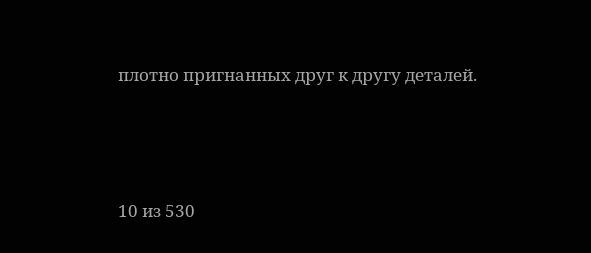плотно пригнанных друг к другу деталей.



10 из 530